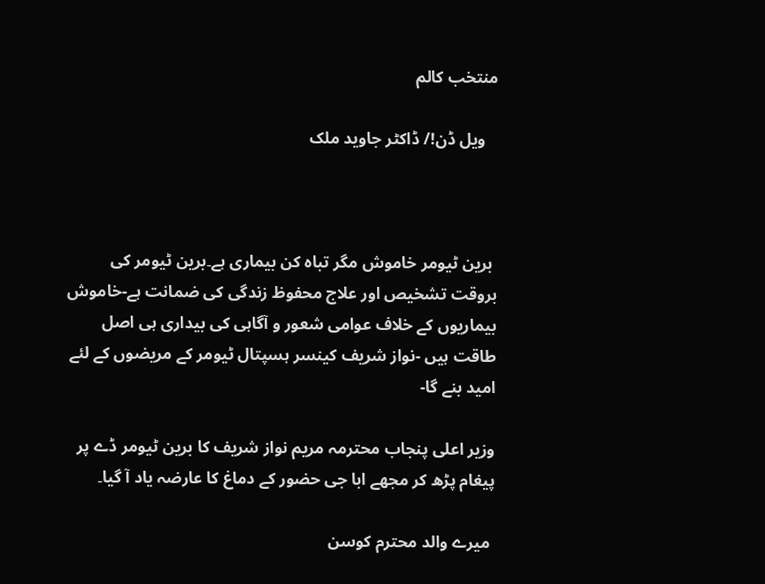منتخب کالم

   ویل ڈن!/ ڈاکٹر جاوید ملک



 برین ٹیومر خاموش مگر تباہ کن بیماری ہے۔برین ٹیومر کی بروقت تشخیص اور علاج محفوظ زندگی کی ضمانت ہے-خاموش بیماریوں کے خلاف عوامی شعور و آگاہی کی بیداری ہی اصل طاقت ہیں -نواز شریف کینسر ہسپتال ٹیومر کے مریضوں کے لئے امید بنے گا-

وزیر اعلی پنجاب محترمہ مریم نواز شریف کا برین ٹیومر ڈے پر پیغام پڑھ کر مجھے ابا جی حضور کے دماغ کا عارضہ یاد آ گیا۔

 میرے والد محترم کوسن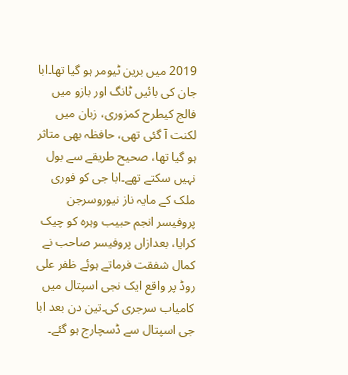2019 میں برین ٹیومر ہو گیا تھا۔ابا جان کی بائیں ٹانگ اور بازو میں فالج کیطرح کمزوری، زبان میں لکنت آ گئی تھی، حافظہ بھی متاثر ہو گیا تھا، صحیح طریقے سے بول نہیں سکتے تھے۔ابا جی کو فوری ملک کے مایہ ناز نیوروسرجن پروفیسر انجم حبیب وہرہ کو چیک کرایا، بعدازاں پروفیسر صاحب نے کمال شفقت فرماتے ہوئے ظفر علی روڈ پر واقع ایک نجی اسپتال میں کامیاب سرجری کی۔تین دن بعد ابا جی اسپتال سے ڈسچارج ہو گئے۔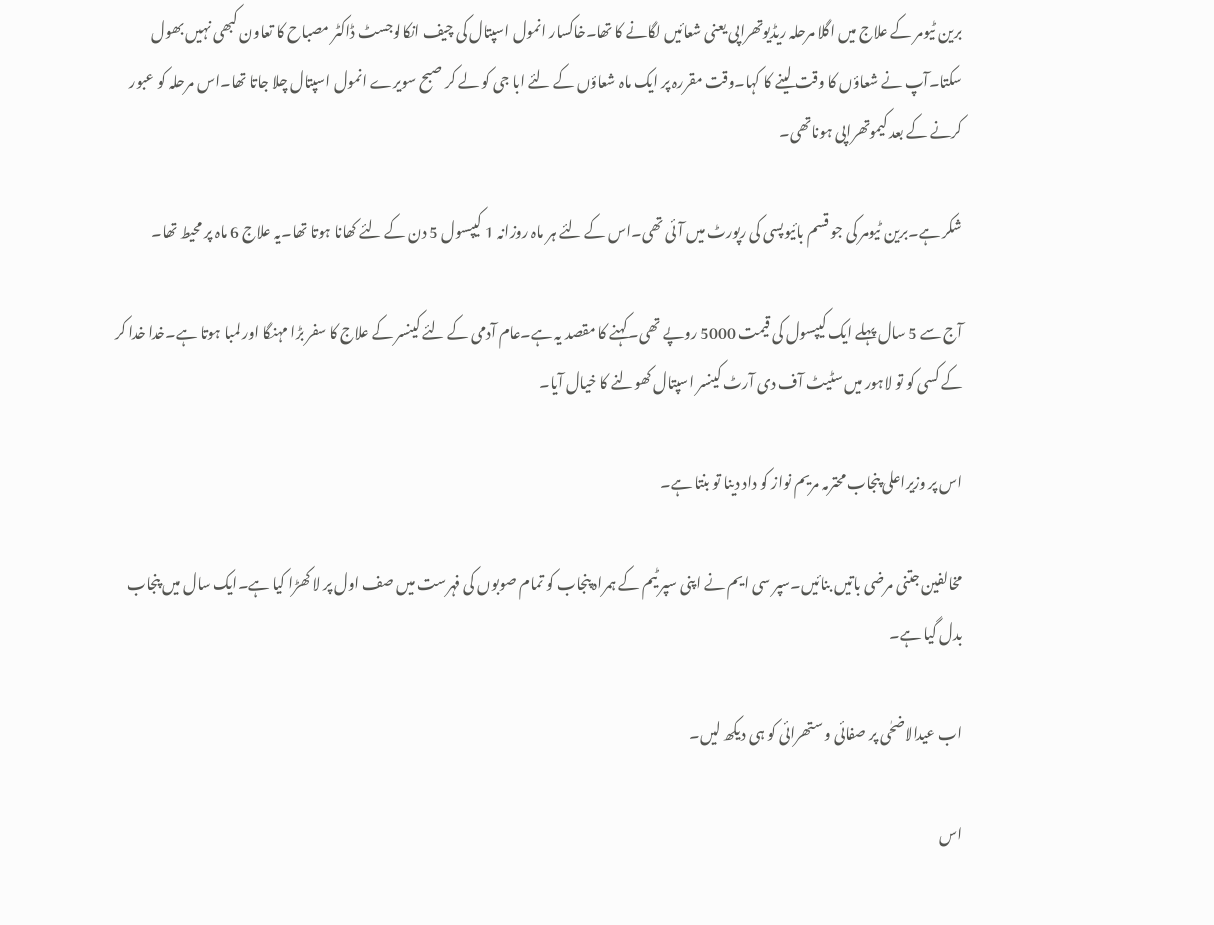برین ٹیومر کے علاج میں اگلا مرحلہ ریڈیوتھراپی یعنی شعائیں لگانے کا تھا۔خاکسار انمول اسپتال کی چیف انکالوجسٹ ڈاکٹر مصباح کا تعاون کبھی نہیں بھول سکتا۔آپ نے شعاؤں کا وقت لینے کا کہا۔وقت مقررہ پر ایک ماہ شعاؤں کے لئے ابا جی کو لے کر صبح سویرے انمول اسپتال چلا جاتا تھا۔اس مرحلہ کو عبور کرنے کے بعد کیموتھراپی ہوناتھی۔

شکر ہے۔برین ٹیومر کی جو قسم بائیوپسی کی رپورٹ میں آئی تھی۔اس کے لئے ہر ماہ روزانہ 1 کیپسول 5 دن کے لئے کھانا ہوتا تھا۔یہ علاج 6 ماہ پر محیط تھا۔

آج سے 5 سال پہلے ایک کیپسول کی قیمت 5000 روپے تھی۔کہنے کا مقصد یہ ہے۔عام آدمی کے لئے کینسر کے علاج کا سفر بڑا مہنگا اور لمبا ہوتا ہے۔خدا خدا کر کے کسی کو تو لاہور میں سٹیٹ آف دی آرٹ کینسر اسپتال کھولنے کا خیال آیا۔

اس پر وزیراعلی پنجاب محترمہ مریم نواز کو داد دینا تو بنتا ہے۔

مخالفین جتنی مرضی باتیں بنائیں۔سپر سی ایم نے اپنی سپر ٹیم کے ہمراہ پنجاب کو تمام صوبوں کی فہرست میں صف اول پر لا کھڑا کیا ہے۔ایک سال میں پنجاب بدل گیا ہے۔

اب عیدالاضحٰی پر صفائی و ستھرائی کو ہی دیکھ لیں۔

اس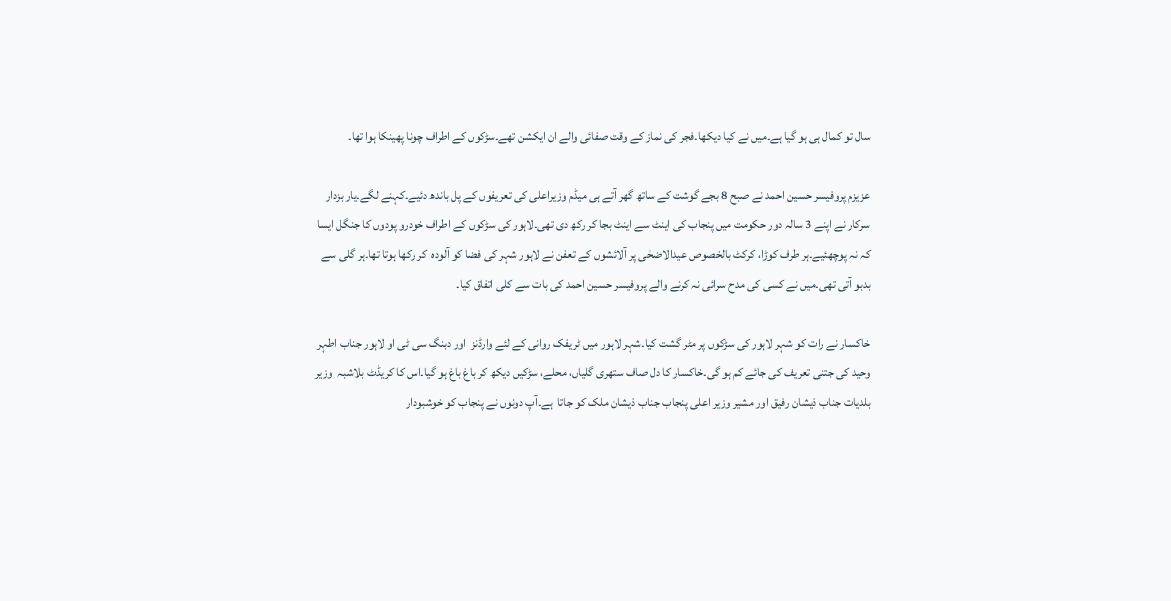سال تو کمال ہی ہو گیا ہے۔میں نے کیا دیکھا۔فجر کی نماز کے وقت صفائی والے ان ایکشن تھے۔سڑکوں کے اطراف چونا پھینکا ہوا تھا۔

عزیزم پروفیسر حسین احمد نے صبح 8 بجے گوشت کے ساتھ گھر آتے ہی میڈم وزیراعلی کی تعریفوں کے پل باندھ دئیے۔کہنے لگے۔یار بزدار سرکار نے اپنے 3 سالہ دور حکومت میں پنجاب کی اینٹ سے اینٹ بجا کر رکھ دی تھی۔لاہور کی سڑکوں کے اطراف خودرو پودوں کا جنگل ایسا کہ نہ پوچھئیے۔ہر طرف کوڑا، کرکٹ بالخصوص عیدالاضحٰی پر آلائشوں کے تعفن نے لاہور شہر کی فضا کو آلودہ  کر رکھا ہوتا تھا۔ہر گلی سے بدبو آتی تھی۔میں نے کسی کی مدح سرائی نہ کرنے والے پروفیسر حسین احمد کی بات سے کلی اتفاق کیا۔

خاکسار نے رات کو شہر لاہور کی سڑکوں پر مٹر گشت کیا۔شہر لاہور میں ٹریفک روانی کے لئے وارڈنز  اور دبنگ سی ٹی او لاہور جناب اطہر وحید کی جتنی تعریف کی جائے کم ہو گی۔خاکسار کا دل صاف ستھری گلیاں، محلے، سڑکیں دیکھ کر باغ باغ ہو گیا۔اس کا کریڈٹ بلاشبہ  وزیر بلدیات جناب ذیشان رفیق اور مشیر وزیر اعلی پنجاب جناب ذیشان ملک کو جاتا  ہے۔آپ دونوں نے پنجاب کو خوشبودار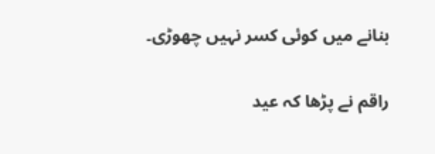بنانے میں کوئی کسر نہیں چھوڑی۔

راقم نے پڑھا کہ عید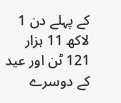کے پہلے دن 1 لاکھ 11 ہزار 121 ٹن اور عید کے دوسرے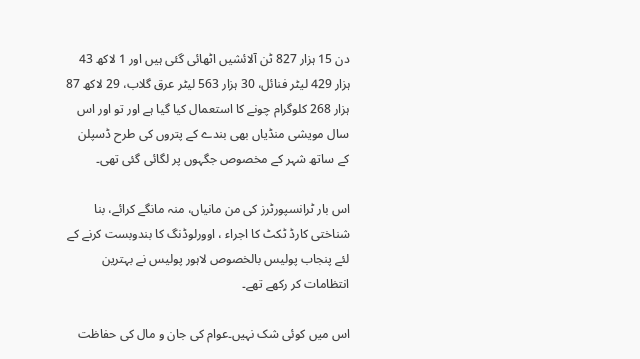دن 15 ہزار 827 ٹن آلائشیں اٹھائی گئی ہیں اور 1 لاکھ 43 ہزار 429 لیٹر فنائل، 30 ہزار 563 لیٹر عرق گلاب، 29 لاکھ 87 ہزار 268 کلوگرام چونے کا استعمال کیا گیا ہے اور تو اور اس سال مویشی منڈیاں بھی بندے کے پتروں کی طرح ڈسپلن کے ساتھ شہر کے مخصوص جگہوں پر لگائی گئی تھی۔

اس بار ٹرانسپورٹرز کی من مانیاں، منہ مانگے کرائے، بنا شناختی کارڈ ٹکٹ کا اجراء ، اوورلوڈنگ کا بندوبست کرنے کے لئے پنجاب پولیس بالخصوص لاہور پولیس نے بہترین انتظامات کر رکھے تھے۔

اس میں کوئی شک نہیں۔عوام کی جان و مال کی حفاظت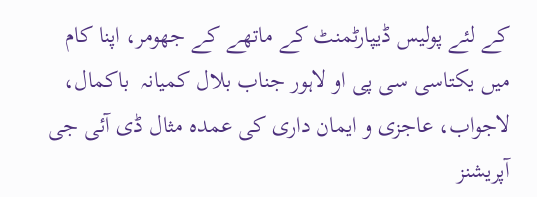کے لئے پولیس ڈیپارٹمنٹ کے ماتھے کے جھومر، اپنا کام میں یکتاسی سی پی او لاہور جناب بلال کمیانہ  باکمال، لاجواب، عاجزی و ایمان داری کی عمدہ مثال ڈی آئی جی آپریشنز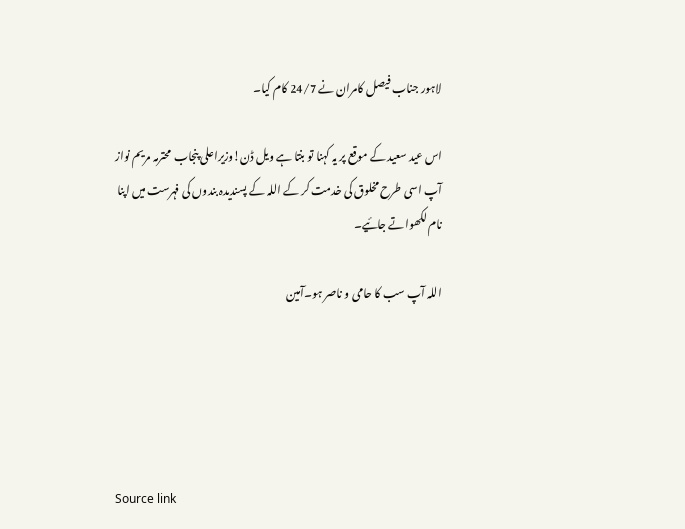لاہور جناب فیصل کامران نے 24/7 کام کیا۔

اس عید سعید کے موقع پر یہ کہنا تو بنتا ہے ویل ڈن!وزیراعلی پنجاب  محترمہ مریم نواز آپ اسی طرح مخلوق کی خدمت کر کے اللہ کے پسندیدہ بندوں کی فہرست میں اپنا نام لکھواتے جائیے۔

اللہ آپ سب کا حامی و ناصر ہو۔آمین





Source link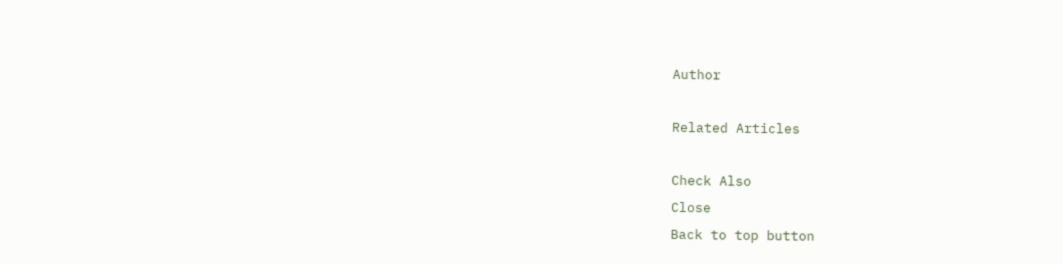Author

Related Articles

Check Also
Close
Back to top button